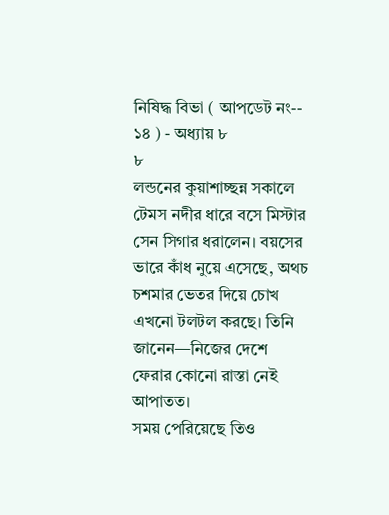নিষিদ্ধ বিভা ( আপডেট নং-- ১৪ ) - অধ্যায় ৮
৮
লন্ডনের কুয়াশাচ্ছন্ন সকালে টেমস নদীর ধারে বসে মিস্টার সেন সিগার ধরালেন। বয়সের ভারে কাঁধ নুয়ে এসেছে, অথচ চশমার ভেতর দিয়ে চোখ এখনো টলটল করছে। তিনি জানেন—নিজের দেশে ফেরার কোনো রাস্তা নেই আপাতত।
সময় পেরিয়েছে তিও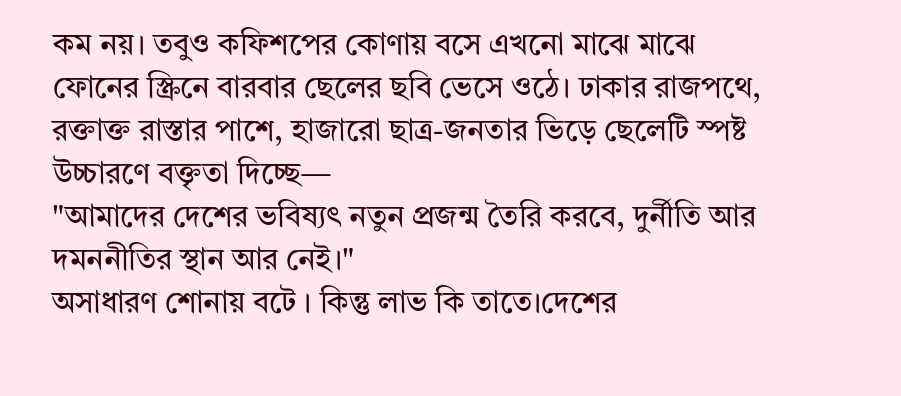কম নয়। তবুও কফিশপের কোণায় বসে এখনো মাঝে মাঝে ফোনের স্ক্রিনে বারবার ছেলের ছবি ভেসে ওঠে। ঢাকার রাজপথে, রক্তাক্ত রাস্তার পাশে, হাজারো ছাত্র-জনতার ভিড়ে ছেলেটি স্পষ্ট উচ্চারণে বক্তৃতা দিচ্ছে—
"আমাদের দেশের ভবিষ্যৎ নতুন প্রজন্ম তৈরি করবে, দুর্নীতি আর দমননীতির স্থান আর নেই।"
অসাধারণ শোনায় বটে । কিন্তু লাভ কি তাতে।দেশের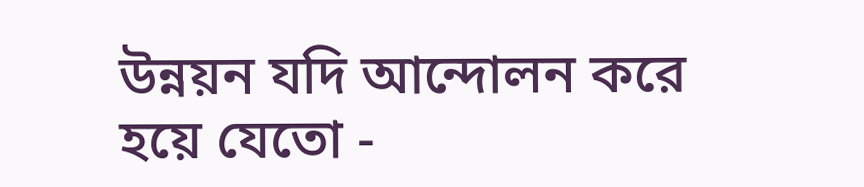উন্নয়ন যদি আন্দোলন করে হয়ে যেতো -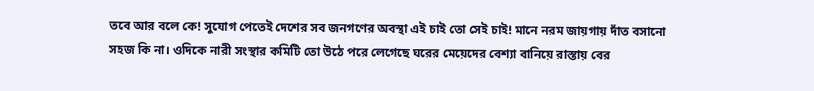তবে আর বলে কে! সুযোগ পেতেই দেশের সব জনগণের অবস্থা এই চাই তো সেই চাই! মানে নরম জায়গায় দাঁত বসানো সহজ কি না। ওদিকে নারী সংস্থার কমিটি তো উঠে পরে লেগেছে ঘরের মেয়েদের বেশ্যা বানিয়ে রাস্তায় বের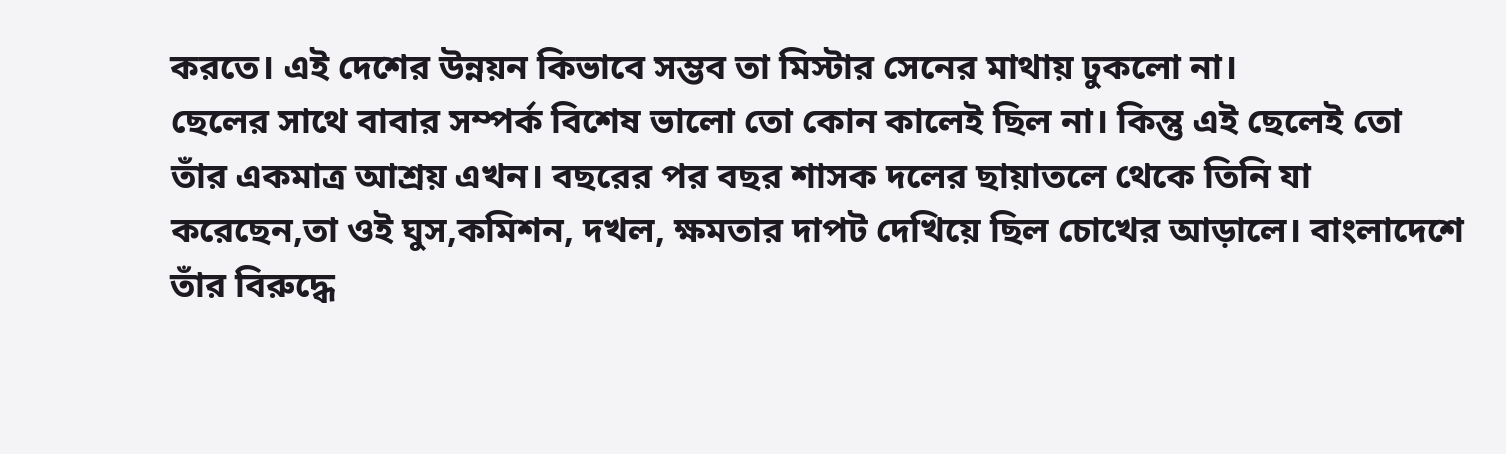করতে। এই দেশের উন্নয়ন কিভাবে সম্ভব তা মিস্টার সেনের মাথায় ঢুকলো না।
ছেলের সাথে বাবার সম্পর্ক বিশেষ ভালো তো কোন কালেই ছিল না। কিন্তু এই ছেলেই তো তাঁর একমাত্র আশ্রয় এখন। বছরের পর বছর শাসক দলের ছায়াতলে থেকে তিনি যা করেছেন,তা ওই ঘুস,কমিশন, দখল, ক্ষমতার দাপট দেখিয়ে ছিল চোখের আড়ালে। বাংলাদেশে তাঁর বিরুদ্ধে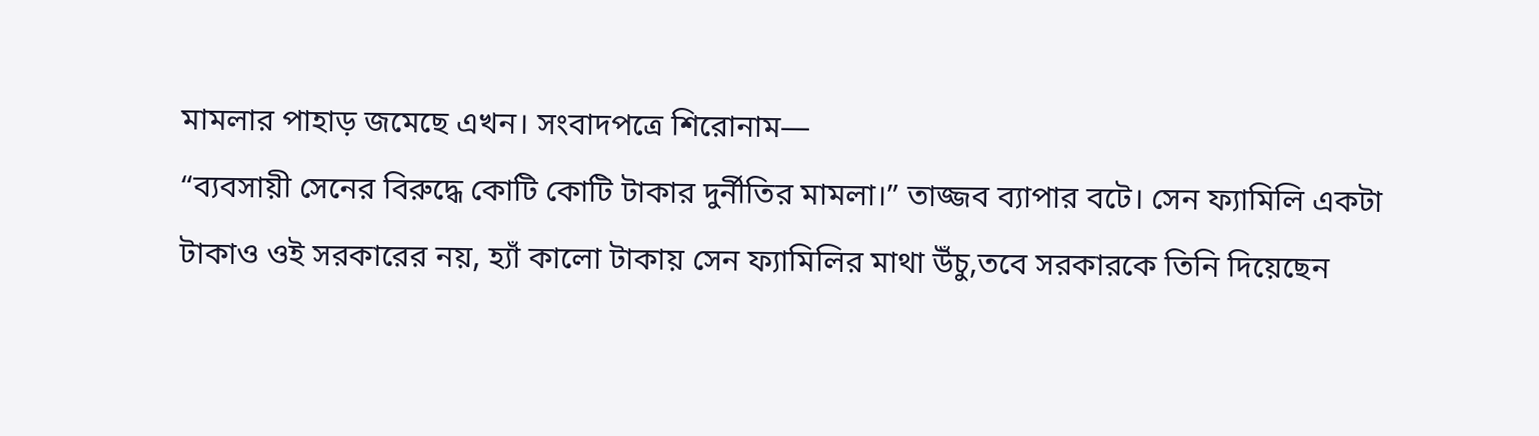মামলার পাহাড় জমেছে এখন। সংবাদপত্রে শিরোনাম—
“ব্যবসায়ী সেনের বিরুদ্ধে কোটি কোটি টাকার দুর্নীতির মামলা।” তাজ্জব ব্যাপার বটে। সেন ফ্যামিলি একটা টাকাও ওই সরকারের নয়, হ্যাঁ কালো টাকায় সেন ফ্যামিলির মাথা উঁচু,তবে সরকারকে তিনি দিয়েছেন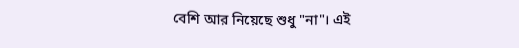বেশি আর নিয়েছে শুধু "না"। এই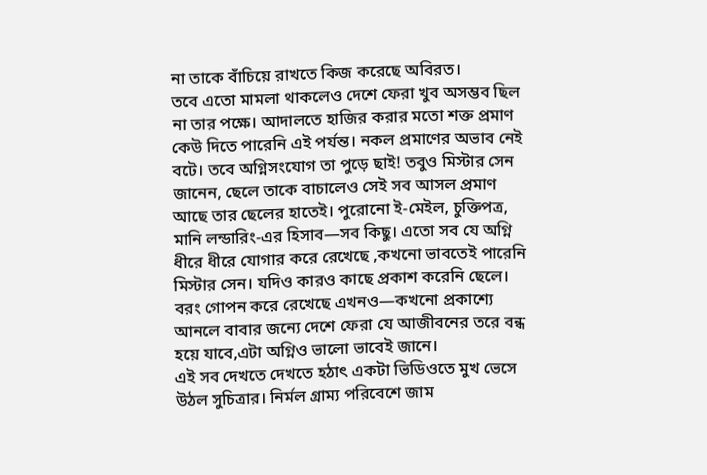না তাকে বাঁচিয়ে রাখতে কিজ করেছে অবিরত।
তবে এতো মামলা থাকলেও দেশে ফেরা খুব অসম্ভব ছিল না তার পক্ষে। আদালতে হাজির করার মতো শক্ত প্রমাণ কেউ দিতে পারেনি এই পর্যন্ত। নকল প্রমাণের অভাব নেই বটে। তবে অগ্নিসংযোগ তা পুড়ে ছাই! তবুও মিস্টার সেন জানেন, ছেলে তাকে বাচালেও সেই সব আসল প্রমাণ আছে তার ছেলের হাতেই। পুরোনো ই-মেইল, চুক্তিপত্র, মানি লন্ডারিং-এর হিসাব—সব কিছু। এতো সব যে অগ্নি ধীরে ধীরে যোগার করে রেখেছে ,কখনো ভাবতেই পারেনি মিস্টার সেন। যদিও কারও কাছে প্রকাশ করেনি ছেলে। বরং গোপন করে রেখেছে এখনও—কখনো প্রকাশ্যে আনলে বাবার জন্যে দেশে ফেরা যে আজীবনের তরে বন্ধ হয়ে যাবে,এটা অগ্নিও ভালো ভাবেই জানে।
এই সব দেখতে দেখতে হঠাৎ একটা ভিডিওতে মুখ ভেসে উঠল সুচিত্রার। নির্মল গ্রাম্য পরিবেশে জাম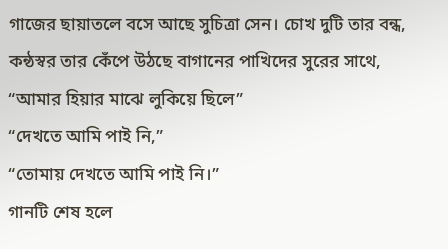গাজের ছায়াতলে বসে আছে সুচিত্রা সেন। চোখ দুটি তার বন্ধ, কন্ঠস্বর তার কেঁপে উঠছে বাগানের পাখিদের সুরের সাথে,
“আমার হিয়ার মাঝে লুকিয়ে ছিলে”
“দেখতে আমি পাই নি,”
“তোমায় দেখতে আমি পাই নি।”
গানটি শেষ হলে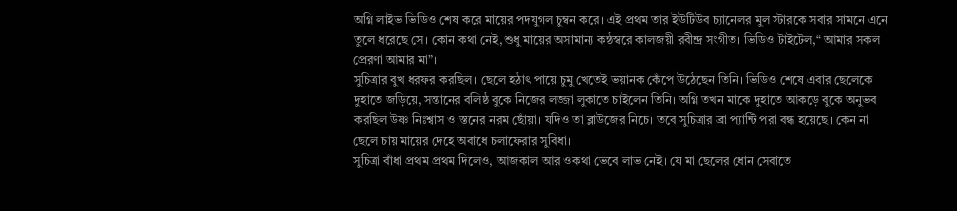অগ্নি লাইভ ভিডিও শেষ করে মায়ের পদযুগল চুম্বন করে। এই প্রথম তার ইউটিউব চ্যানেলর মুল স্টারকে সবার সামনে এনে তুলে ধরেছে সে। কোন কথা নেই,শুধু মায়ের অসামান্য কন্ঠস্বরে কালজয়ী রবীন্দ্র সংগীত। ভিডিও টাইটেল,“ আমার সকল প্রেরণা আমার মা”।
সুচিত্রার বুখ ধরফর করছিল। ছেলে হঠাৎ পায়ে চুমু খেতেই ভয়ানক কেঁপে উঠেছেন তিনি। ভিডিও শেষে এবার ছেলেকে দুহাতে জড়িয়ে, সন্তানের বলিষ্ঠ বুকে নিজের লজ্জা লুকাতে চাইলেন তিনি। অগ্নি তখন মাকে দুহাতে আকড়ে বুকে অনুভব করছিল উষ্ণ নিঃশ্বাস ও স্তনের নরম ছোঁয়া। যদিও তা ব্লাউজের নিচে। তবে সুচিত্রার ব্রা প্যান্টি পরা বন্ধ হয়েছে। কেন না ছেলে চায় মায়ের দেহে অবাধে চলাফেরার সুবিধা।
সুচিত্রা বাঁধা প্রথম প্রথম দিলেও, আজকাল আর ওকথা ভেবে লাভ নেই। যে মা ছেলের ধোন সেবাতে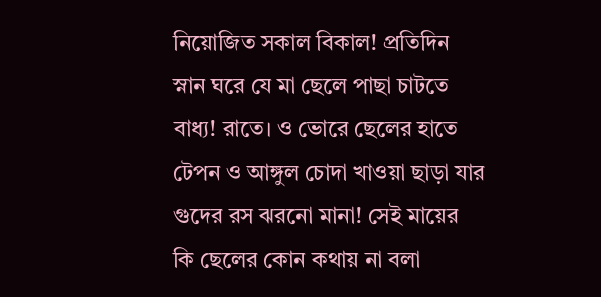নিয়োজিত সকাল বিকাল! প্রতিদিন স্নান ঘরে যে মা ছেলে পাছা চাটতে বাধ্য! রাতে। ও ভোরে ছেলের হাতে টেপন ও আঙ্গুল চোদা খাওয়া ছাড়া যার গুদের রস ঝরনো মানা! সেই মায়ের কি ছেলের কোন কথায় না বলা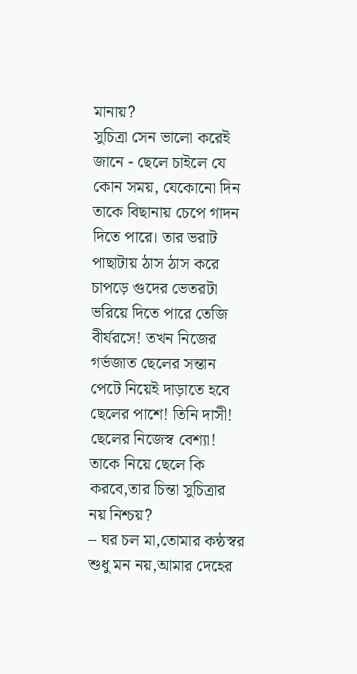মানায়?
সুচিত্রা সেন ভালো করেই জানে - ছেলে চাইলে যে কোন সময়, যেকোনো দিন তাকে বিছানায় চেপে গাদন দিতে পারে। তার ভরাট পাছাটায় ঠাস ঠাস করে চাপড়ে গুদের ভেতরটা ভরিয়ে দিতে পারে তেজি বীর্যরসে! তখন নিজের গর্ভজাত ছেলের সন্তান পেটে নিয়েই দাড়াতে হবে ছেলের পাশে! তিনি দাসী! ছেলের নিজেস্ব বেশ্যা! তাকে নিয়ে ছেলে কি করবে,তার চিন্তা সুচিত্রার নয় নিশ্চয়?
– ঘর চল মা,তোমার কন্ঠস্বর শুধু মন নয়,আমার দেহের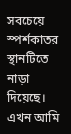সবচেয়ে স্পর্শকাতর স্থানটিতে নাড়া দিয়েছে। এখন আমি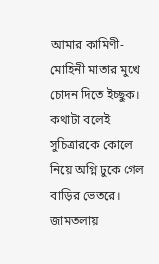আমার কামিণী-মোহিনী মাতার মুখে চোদন দিতে ইচ্ছুক।
কথাটা বলেই সুচিত্রারকে কোলে নিয়ে অগ্নি ঢুকে গেল বাড়ির ভেতরে। জামতলায়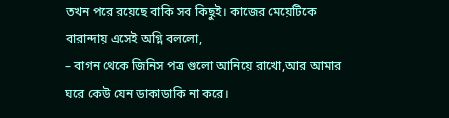তখন পরে রয়েছে বাকি সব কিছুই। কাজের মেয়েটিকে বারান্দায় এসেই অগ্নি বললো,
– বাগন থেকে জিনিস পত্র গুলো আনিয়ে রাখো,আর আমার ঘরে কেউ যেন ডাকাডাকি না করে।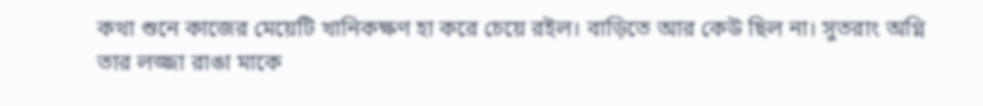কথা শুনে কাজের মেয়েটি খানিকক্ষণ হা করে চেয়ে রইল। বাড়িতে আর কেউ ছিল না। সুতরাং অগ্নি তার লজ্জা রাঙা মাকে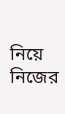নিয়ে নিজের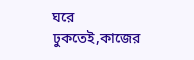ঘরে ঢুকতেই,কাজের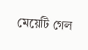মেয়েটি গেল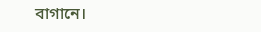বাগানে।